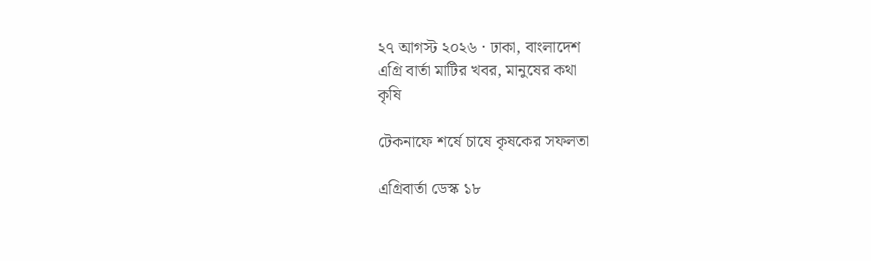২৭ আগস্ট ২০২৬ · ঢাকা, বাংলাদেশ
এগ্রি বার্তা মাটির খবর, মানুষের কথা
কৃষি

টেকনাফে শর্ষে চাষে কৃষকের সফলতা

এগ্রিবার্তা ডেস্ক ১৮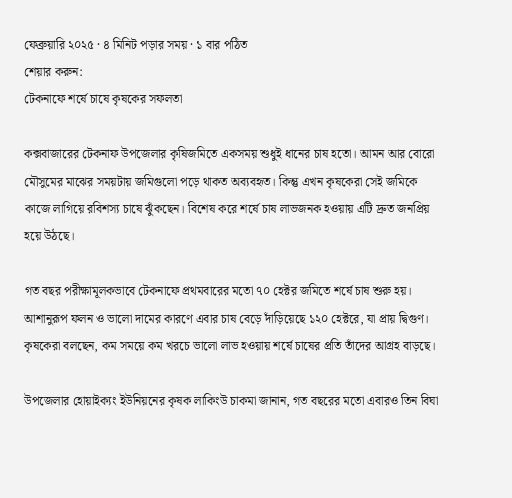ফেব্রুয়ারি ২০২৫ · ৪ মিনিট পড়ার সময় · ১ বার পঠিত
শেয়ার করুন:
টেকনাফে শর্ষে চাষে কৃষকের সফলতা

কক্সবাজারের টেকনাফ উপজেলার কৃষিজমিতে একসময় শুধুই ধানের চাষ হতো। আমন আর বোরো মৌসুমের মাঝের সময়টায় জমিগুলো পড়ে থাকত অব্যবহৃত। কিন্তু এখন কৃষকেরা সেই জমিকে কাজে লাগিয়ে রবিশস্য চাষে ঝুঁকছেন। বিশেষ করে শর্ষে চাষ লাভজনক হওয়ায় এটি দ্রুত জনপ্রিয় হয়ে উঠছে।

গত বছর পরীক্ষামূলকভাবে টেকনাফে প্রথমবারের মতো ৭০ হেক্টর জমিতে শর্ষে চাষ শুরু হয়। আশানুরূপ ফলন ও ভালো দামের কারণে এবার চাষ বেড়ে দাঁড়িয়েছে ১২০ হেক্টরে, যা প্রায় দ্বিগুণ। কৃষকেরা বলছেন, কম সময়ে কম খরচে ভালো লাভ হওয়ায় শর্ষে চাষের প্রতি তাঁদের আগ্রহ বাড়ছে।

উপজেলার হোয়াইক্যং ইউনিয়নের কৃষক লাকিংউ চাকমা জানান, গত বছরের মতো এবারও তিন বিঘা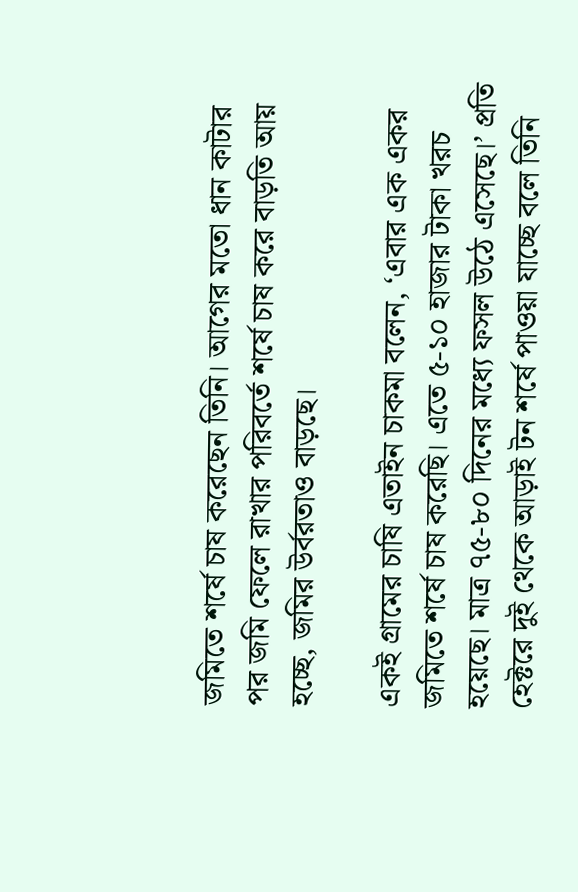জমিতে শর্ষে চাষ করেছেন তিনি। আগের মতো ধান কাটার পর জমি ফেলে রাখার পরিবর্তে শর্ষে চাষ করে বাড়তি আয় হচ্ছে, জমির উর্বরতাও বাড়ছে।

একই গ্রামের চাষি এতাইন চাকমা বলেন, ‘এবার এক একর জমিতে শর্ষে চাষ করেছি। এতে ৫-১০ হাজার টাকা খরচ হয়েছে। মাত্র ৭৫-৮০ দিনের মধ্যে ফসল উঠে এসেছে।’ প্রতি হেক্টরে দুই থেকে আড়াই টন শর্ষে পাওয়া যাচ্ছে বলে তিনি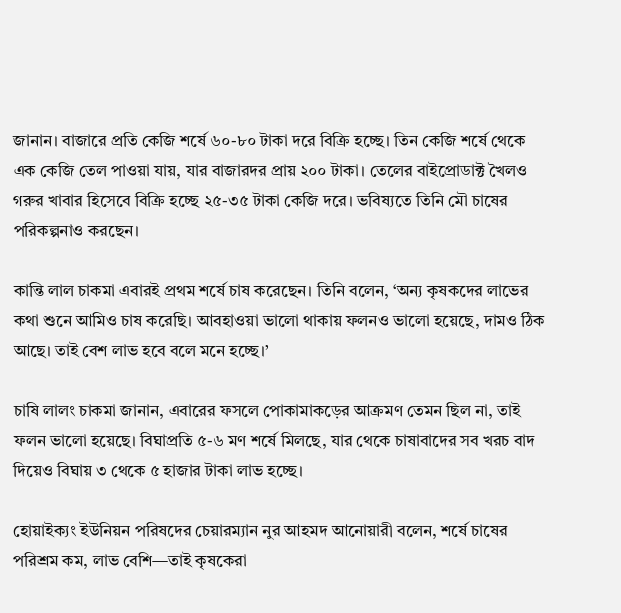জানান। বাজারে প্রতি কেজি শর্ষে ৬০-৮০ টাকা দরে বিক্রি হচ্ছে। তিন কেজি শর্ষে থেকে এক কেজি তেল পাওয়া যায়, যার বাজারদর প্রায় ২০০ টাকা। তেলের বাইপ্রোডাক্ট খৈলও গরুর খাবার হিসেবে বিক্রি হচ্ছে ২৫-৩৫ টাকা কেজি দরে। ভবিষ্যতে তিনি মৌ চাষের পরিকল্পনাও করছেন।

কান্তি লাল চাকমা এবারই প্রথম শর্ষে চাষ করেছেন। তিনি বলেন, ‘অন্য কৃষকদের লাভের কথা শুনে আমিও চাষ করেছি। আবহাওয়া ভালো থাকায় ফলনও ভালো হয়েছে, দামও ঠিক আছে। তাই বেশ লাভ হবে বলে মনে হচ্ছে।’

চাষি লালং চাকমা জানান, এবারের ফসলে পোকামাকড়ের আক্রমণ তেমন ছিল না, তাই ফলন ভালো হয়েছে। বিঘাপ্রতি ৫-৬ মণ শর্ষে মিলছে, যার থেকে চাষাবাদের সব খরচ বাদ দিয়েও বিঘায় ৩ থেকে ৫ হাজার টাকা লাভ হচ্ছে।

হোয়াইক্যং ইউনিয়ন পরিষদের চেয়ারম্যান নুর আহমদ আনোয়ারী বলেন, শর্ষে চাষের পরিশ্রম কম, লাভ বেশি—তাই কৃষকেরা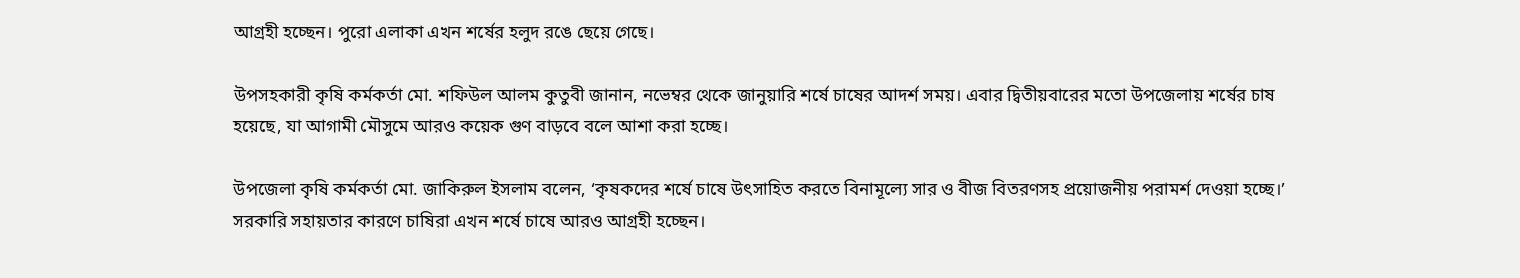আগ্রহী হচ্ছেন। পুরো এলাকা এখন শর্ষের হলুদ রঙে ছেয়ে গেছে।

উপসহকারী কৃষি কর্মকর্তা মো. শফিউল আলম কুতুবী জানান, নভেম্বর থেকে জানুয়ারি শর্ষে চাষের আদর্শ সময়। এবার দ্বিতীয়বারের মতো উপজেলায় শর্ষের চাষ হয়েছে, যা আগামী মৌসুমে আরও কয়েক গুণ বাড়বে বলে আশা করা হচ্ছে।

উপজেলা কৃষি কর্মকর্তা মো. জাকিরুল ইসলাম বলেন, ‘কৃষকদের শর্ষে চাষে উৎসাহিত করতে বিনামূল্যে সার ও বীজ বিতরণসহ প্রয়োজনীয় পরামর্শ দেওয়া হচ্ছে।’ সরকারি সহায়তার কারণে চাষিরা এখন শর্ষে চাষে আরও আগ্রহী হচ্ছেন।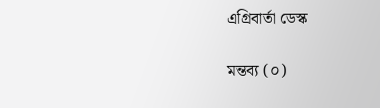এগ্রিবার্তা ডেস্ক

মন্তব্য (০)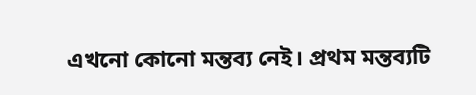এখনো কোনো মন্তব্য নেই। প্রথম মন্তব্যটি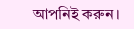আপনিই করুন।